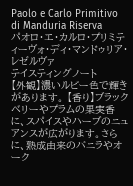Paolo e Carlo Primitivo di Manduria Riserva
パオロ・エ・カルロ・プリミティーヴォ・ディ・マンドゥリア・レゼルヴァ
テイスティングノート
【外観】濃いルビー色で輝きがあります。 【香り】ブラックベリーやプラムの果実香に、スパイスやハーブのニュアンスが広がります。さらに、熟成由来のバニラやオーク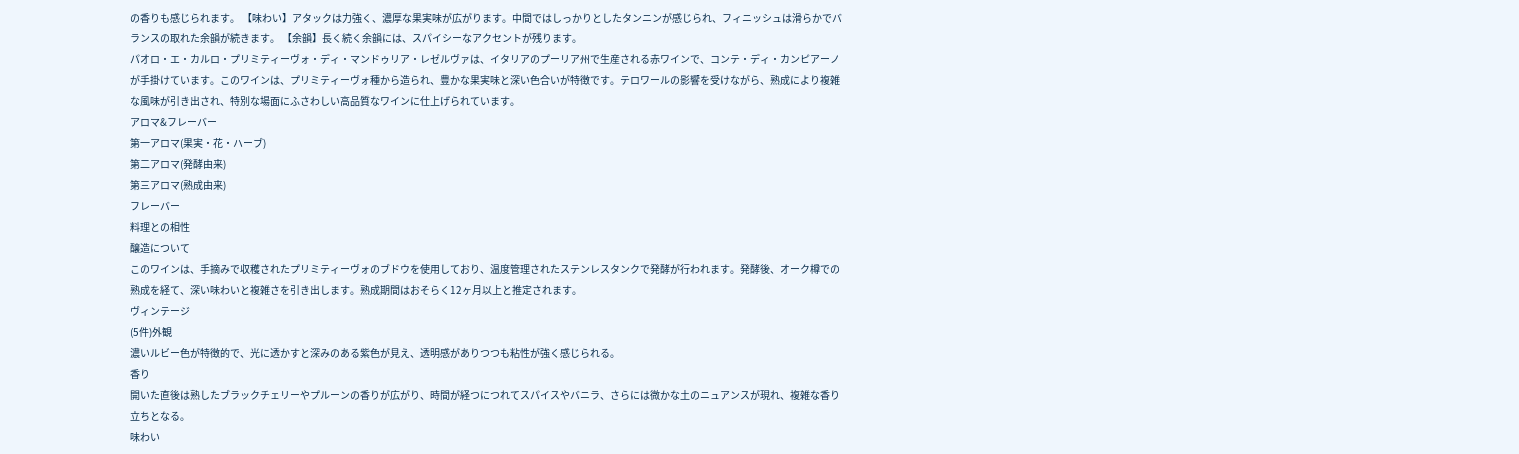の香りも感じられます。 【味わい】アタックは力強く、濃厚な果実味が広がります。中間ではしっかりとしたタンニンが感じられ、フィニッシュは滑らかでバランスの取れた余韻が続きます。 【余韻】長く続く余韻には、スパイシーなアクセントが残ります。
パオロ・エ・カルロ・プリミティーヴォ・ディ・マンドゥリア・レゼルヴァは、イタリアのプーリア州で生産される赤ワインで、コンテ・ディ・カンピアーノが手掛けています。このワインは、プリミティーヴォ種から造られ、豊かな果実味と深い色合いが特徴です。テロワールの影響を受けながら、熟成により複雑な風味が引き出され、特別な場面にふさわしい高品質なワインに仕上げられています。
アロマ&フレーバー
第一アロマ(果実・花・ハーブ)
第二アロマ(発酵由来)
第三アロマ(熟成由来)
フレーバー
料理との相性
醸造について
このワインは、手摘みで収穫されたプリミティーヴォのブドウを使用しており、温度管理されたステンレスタンクで発酵が行われます。発酵後、オーク樽での熟成を経て、深い味わいと複雑さを引き出します。熟成期間はおそらく12ヶ月以上と推定されます。
ヴィンテージ
(5件)外観
濃いルビー色が特徴的で、光に透かすと深みのある紫色が見え、透明感がありつつも粘性が強く感じられる。
香り
開いた直後は熟したブラックチェリーやプルーンの香りが広がり、時間が経つにつれてスパイスやバニラ、さらには微かな土のニュアンスが現れ、複雑な香り立ちとなる。
味わい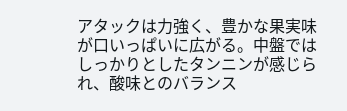アタックは力強く、豊かな果実味が口いっぱいに広がる。中盤ではしっかりとしたタンニンが感じられ、酸味とのバランス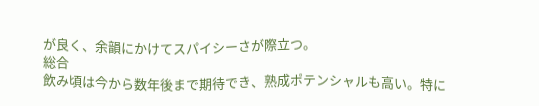が良く、余韻にかけてスパイシーさが際立つ。
総合
飲み頃は今から数年後まで期待でき、熟成ポテンシャルも高い。特に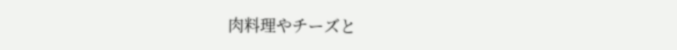肉料理やチーズと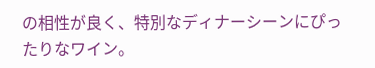の相性が良く、特別なディナーシーンにぴったりなワイン。